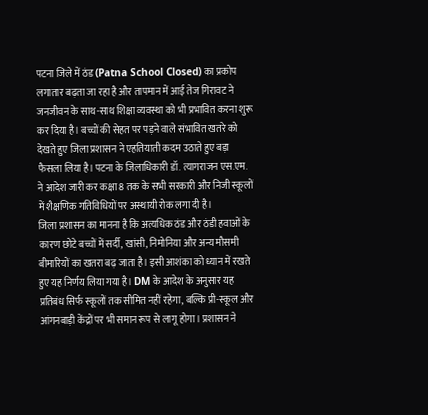पटना जिले में ठंड (Patna School Closed) का प्रकोप लगातार बढ़ता जा रहा है और तापमान में आई तेज गिरावट ने जनजीवन के साथ-साथ शिक्षा व्यवस्था को भी प्रभावित करना शुरू कर दिया है। बच्चों की सेहत पर पड़ने वाले संभावित खतरे को देखते हुए जिला प्रशासन ने एहतियाती कदम उठाते हुए बड़ा फैसला लिया है। पटना के जिलाधिकारी डॉ. त्यागराजन एस.एम. ने आदेश जारी कर कक्षा 8 तक के सभी सरकारी और निजी स्कूलों में शैक्षणिक गतिविधियों पर अस्थायी रोक लगा दी है।
जिला प्रशासन का मानना है कि अत्यधिक ठंड और ठंडी हवाओं के कारण छोटे बच्चों में सर्दी, खांसी, निमोनिया और अन्य मौसमी बीमारियों का खतरा बढ़ जाता है। इसी आशंका को ध्यान में रखते हुए यह निर्णय लिया गया है। DM के आदेश के अनुसार यह प्रतिबंध सिर्फ स्कूलों तक सीमित नहीं रहेगा, बल्कि प्री-स्कूल और आंगनबाड़ी केंद्रों पर भी समान रूप से लागू होगा। प्रशासन ने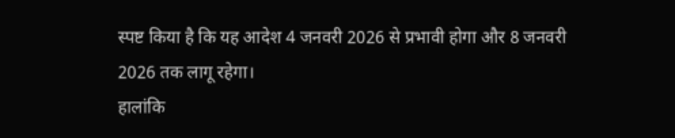स्पष्ट किया है कि यह आदेश 4 जनवरी 2026 से प्रभावी होगा और 8 जनवरी 2026 तक लागू रहेगा।
हालांकि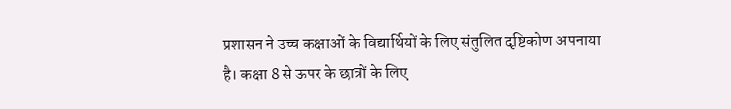प्रशासन ने उच्च कक्षाओं के विद्यार्थियों के लिए संतुलित दृष्टिकोण अपनाया है। कक्षा 8 से ऊपर के छात्रों के लिए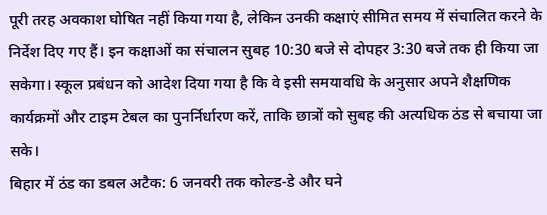पूरी तरह अवकाश घोषित नहीं किया गया है, लेकिन उनकी कक्षाएं सीमित समय में संचालित करने के निर्देश दिए गए हैं। इन कक्षाओं का संचालन सुबह 10:30 बजे से दोपहर 3:30 बजे तक ही किया जा सकेगा। स्कूल प्रबंधन को आदेश दिया गया है कि वे इसी समयावधि के अनुसार अपने शैक्षणिक कार्यक्रमों और टाइम टेबल का पुनर्निर्धारण करें, ताकि छात्रों को सुबह की अत्यधिक ठंड से बचाया जा सके।
बिहार में ठंड का डबल अटैक: 6 जनवरी तक कोल्ड-डे और घने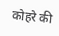कोहरे की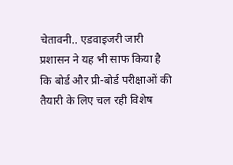चेतावनी.. एडवाइजरी जारी
प्रशासन ने यह भी साफ किया है कि बोर्ड और प्री-बोर्ड परीक्षाओं की तैयारी के लिए चल रही विशेष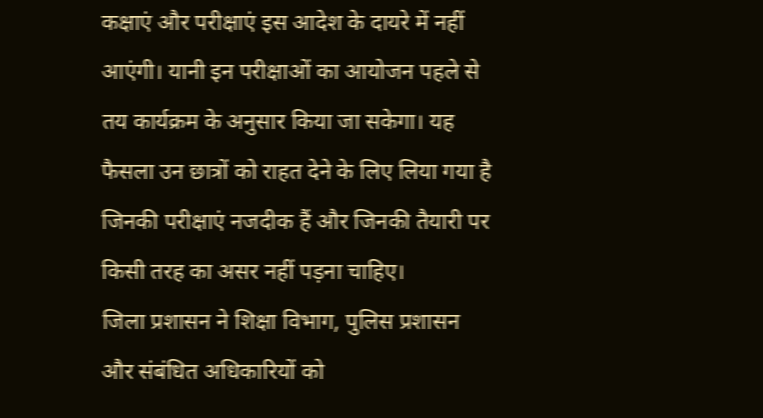कक्षाएं और परीक्षाएं इस आदेश के दायरे में नहीं आएंगी। यानी इन परीक्षाओं का आयोजन पहले से तय कार्यक्रम के अनुसार किया जा सकेगा। यह फैसला उन छात्रों को राहत देने के लिए लिया गया है जिनकी परीक्षाएं नजदीक हैं और जिनकी तैयारी पर किसी तरह का असर नहीं पड़ना चाहिए।
जिला प्रशासन ने शिक्षा विभाग, पुलिस प्रशासन और संबंधित अधिकारियों को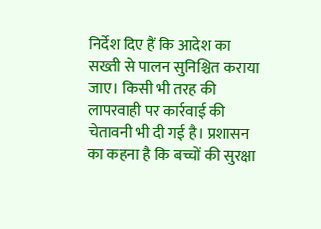निर्देश दिए हैं कि आदेश का सख्ती से पालन सुनिश्चित कराया जाए। किसी भी तरह की लापरवाही पर कार्रवाई की चेतावनी भी दी गई है। प्रशासन का कहना है कि बच्चों की सुरक्षा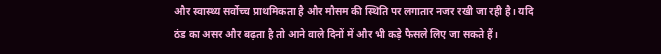और स्वास्थ्य सर्वोच्च प्राथमिकता है और मौसम की स्थिति पर लगातार नजर रखी जा रही है। यदि ठंड का असर और बढ़ता है तो आने वाले दिनों में और भी कड़े फैसले लिए जा सकते हैं।